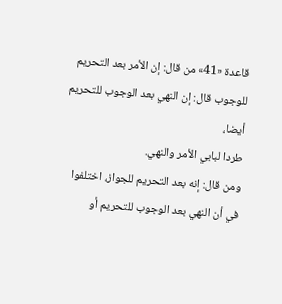قاعدة «41» من قال: إن الأمر بعد التحريم للوجوب قال: إن النهي بعد الوجوب للتحريم أيضا،
طردا لبابي الأمر والنهي.
ومن قال: إنه بعد التحريم للجواز، اختلفوا في أن النهي بعد الوجوب للتحريم أو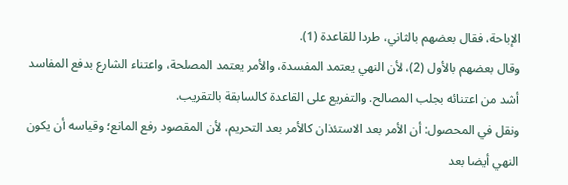الإباحة، فقال بعضهم بالثاني، طردا للقاعدة (1).
وقال بعضهم بالأول (2)، لأن النهي يعتمد المفسدة، والأمر يعتمد المصلحة، واعتناء الشارع بدفع المفاسد أشد من اعتنائه بجلب المصالح. والتفريع على القاعدة كالسابقة بالتقريب.
ونقل في المحصول: أن الأمر بعد الاستئذان كالأمر بعد التحريم، لأن المقصود رفع المانع؛ وقياسه أن يكون النهي أيضا بعد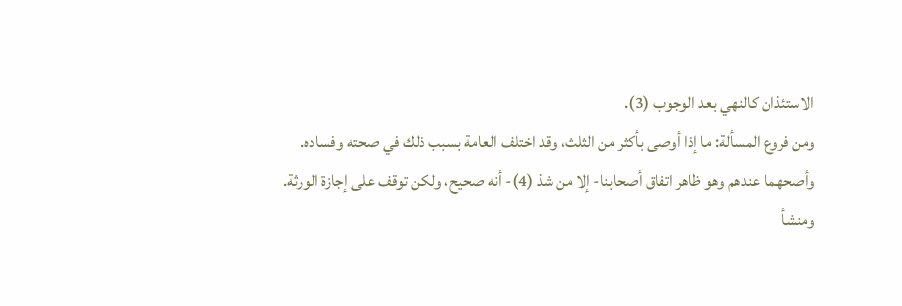الاستئذان كالنهي بعد الوجوب (3).
ومن فروع المسألة: ما إذا أوصى بأكثر من الثلث، وقد اختلف العامة بسبب ذلك في صحته وفساده. وأصحهما عندهم وهو ظاهر اتفاق أصحابنا- إلا من شذ (4)- أنه صحيح، ولكن توقف على إجازة الورثة.
ومنشأ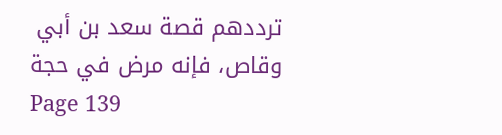ترددهم قصة سعد بن أبي وقاص، فإنه مرض في حجة
Page 139